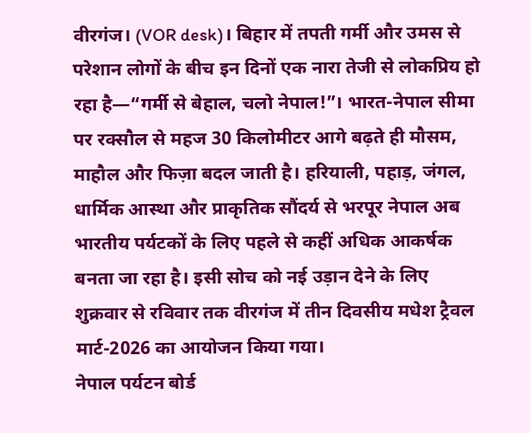वीरगंज। (VOR desk)। बिहार में तपती गर्मी और उमस से परेशान लोगों के बीच इन दिनों एक नारा तेजी से लोकप्रिय हो रहा है—“गर्मी से बेहाल, चलो नेपाल!”। भारत-नेपाल सीमा पर रक्सौल से महज 30 किलोमीटर आगे बढ़ते ही मौसम, माहौल और फिज़ा बदल जाती है। हरियाली, पहाड़, जंगल, धार्मिक आस्था और प्राकृतिक सौंदर्य से भरपूर नेपाल अब भारतीय पर्यटकों के लिए पहले से कहीं अधिक आकर्षक बनता जा रहा है। इसी सोच को नई उड़ान देने के लिए शुक्रवार से रविवार तक वीरगंज में तीन दिवसीय मधेश ट्रैवल मार्ट-2026 का आयोजन किया गया।
नेपाल पर्यटन बोर्ड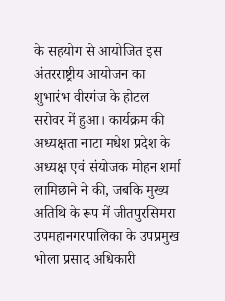के सहयोग से आयोजित इस अंतरराष्ट्रीय आयोजन का शुभारंभ वीरगंज के होटल सरोवर में हुआ। कार्यक्रम की अध्यक्षता नाटा मधेश प्रदेश के अध्यक्ष एवं संयोजक मोहन शर्मा लामिछाने ने की, जबकि मुख्य अतिथि के रूप में जीतपुरसिमरा उपमहानगरपालिका के उपप्रमुख भोला प्रसाद अधिकारी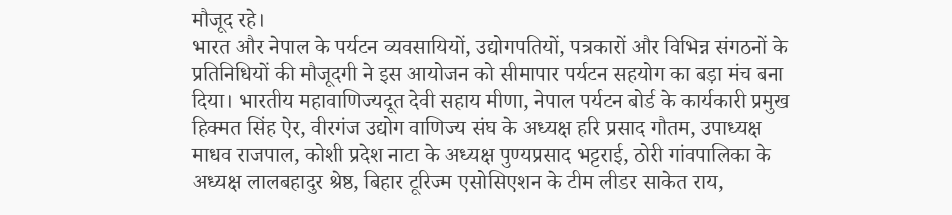मौजूद रहे।
भारत और नेपाल के पर्यटन व्यवसायियों, उद्योगपतियों, पत्रकारों और विभिन्न संगठनों के प्रतिनिधियों की मौजूदगी ने इस आयोजन को सीमापार पर्यटन सहयोग का बड़ा मंच बना दिया। भारतीय महावाणिज्यदूत देवी सहाय मीणा, नेपाल पर्यटन बोर्ड के कार्यकारी प्रमुख हिक्मत सिंह ऐर, वीरगंज उद्योग वाणिज्य संघ के अध्यक्ष हरि प्रसाद गौतम, उपाध्यक्ष माधव राजपाल, कोशी प्रदेश नाटा के अध्यक्ष पुण्यप्रसाद भट्टराई, ठोरी गांवपालिका के अध्यक्ष लालबहादुर श्रेष्ठ, बिहार टूरिज्म एसोसिएशन के टीम लीडर साकेत राय,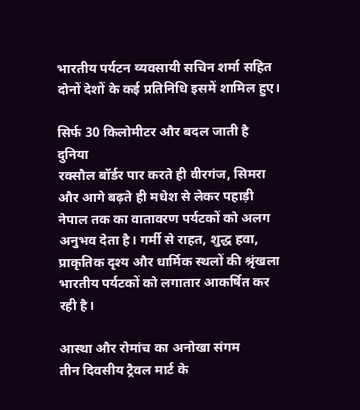भारतीय पर्यटन व्यवसायी सचिन शर्मा सहित दोनों देशों के कई प्रतिनिधि इसमें शामिल हुए।

सिर्फ 30 किलोमीटर और बदल जाती है दुनिया
रक्सौल बॉर्डर पार करते ही वीरगंज, सिमरा और आगे बढ़ते ही मधेश से लेकर पहाड़ी नेपाल तक का वातावरण पर्यटकों को अलग अनुभव देता है। गर्मी से राहत, शुद्ध हवा, प्राकृतिक दृश्य और धार्मिक स्थलों की श्रृंखला भारतीय पर्यटकों को लगातार आकर्षित कर रही है।

आस्था और रोमांच का अनोखा संगम
तीन दिवसीय ट्रैवल मार्ट के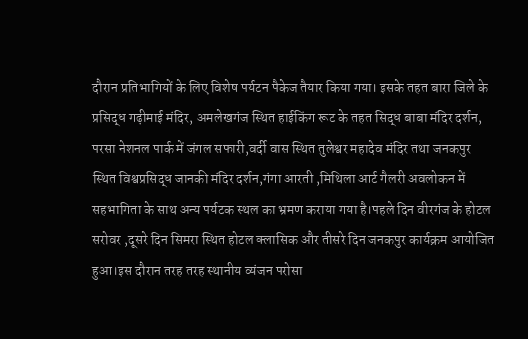दौरान प्रतिभागियों के लिए विशेष पर्यटन पैकेज तैयार किया गया। इसके तहत बारा जिले के प्रसिद्ध गढ़ीमाई मंदिर, अमलेखगंज स्थित हाईकिंग रूट के तहत सिद्ध बाबा मंदिर दर्शन, परसा नेशनल पार्क में जंगल सफारी,वर्दी वास स्थित तुलेश्वर महादेव मंदिर तथा जनकपुर स्थित विश्वप्रसिद्ध जानकी मंदिर दर्शन,गंगा आरती ,मिथिला आर्ट गैलरी अवलोकन में सहभागिता के साथ अन्य पर्यटक स्थल का भ्रमण कराया गया है।पहले दिन वीरगंज के होटल सरोवर ,दूसरे दिन सिमरा स्थित होटल क्लासिक और तीसरे दिन जनकपुर कार्यक्रम आयोजित हुआ।इस दौरान तरह तरह स्थानीय व्यंजन परोसा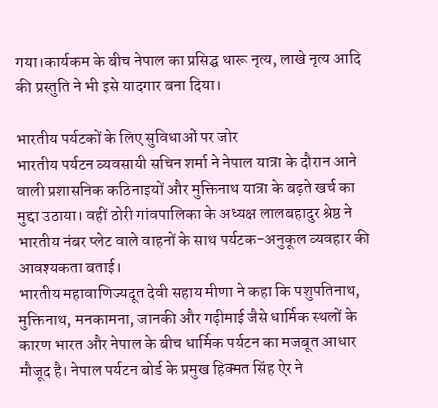गया।कार्यकम के बीच नेपाल का प्रसिद्घ थारू नृत्य, लाखे नृत्य आदि की प्रस्तुति ने भी इसे यादगार बना दिया।

भारतीय पर्यटकों के लिए सुविधाओं पर जोर
भारतीय पर्यटन व्यवसायी सचिन शर्मा ने नेपाल यात्रा के दौरान आने वाली प्रशासनिक कठिनाइयों और मुक्तिनाथ यात्रा के बढ़ते खर्च का मुद्दा उठाया। वहीं ठोरी गांवपालिका के अध्यक्ष लालबहादुर श्रेष्ठ ने भारतीय नंबर प्लेट वाले वाहनों के साथ पर्यटक-अनुकूल व्यवहार की आवश्यकता बताई।
भारतीय महावाणिज्यदूत देवी सहाय मीणा ने कहा कि पशुपतिनाथ, मुक्तिनाथ, मनकामना, जानकी और गढ़ीमाई जैसे धार्मिक स्थलों के कारण भारत और नेपाल के बीच धार्मिक पर्यटन का मजबूत आधार मौजूद है। नेपाल पर्यटन बोर्ड के प्रमुख हिक्मत सिंह ऐर ने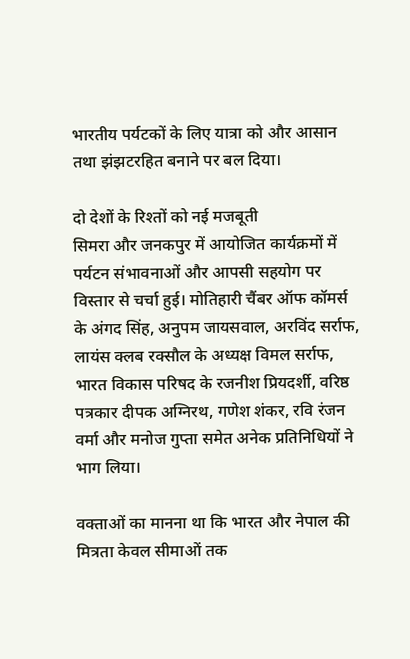भारतीय पर्यटकों के लिए यात्रा को और आसान तथा झंझटरहित बनाने पर बल दिया।

दो देशों के रिश्तों को नई मजबूती
सिमरा और जनकपुर में आयोजित कार्यक्रमों में पर्यटन संभावनाओं और आपसी सहयोग पर विस्तार से चर्चा हुई। मोतिहारी चैंबर ऑफ कॉमर्स के अंगद सिंह, अनुपम जायसवाल, अरविंद सर्राफ, लायंस क्लब रक्सौल के अध्यक्ष विमल सर्राफ, भारत विकास परिषद के रजनीश प्रियदर्शी, वरिष्ठ पत्रकार दीपक अग्निरथ, गणेश शंकर, रवि रंजन वर्मा और मनोज गुप्ता समेत अनेक प्रतिनिधियों ने भाग लिया।

वक्ताओं का मानना था कि भारत और नेपाल की मित्रता केवल सीमाओं तक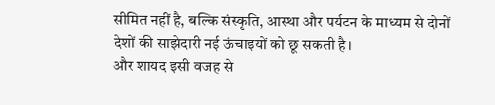सीमित नहीं है, बल्कि संस्कृति, आस्था और पर्यटन के माध्यम से दोनों देशों की साझेदारी नई ऊंचाइयों को छू सकती है।
और शायद इसी वजह से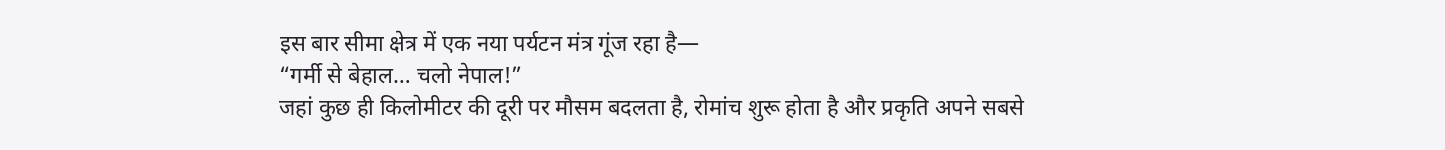इस बार सीमा क्षेत्र में एक नया पर्यटन मंत्र गूंज रहा है—
“गर्मी से बेहाल… चलो नेपाल!”
जहां कुछ ही किलोमीटर की दूरी पर मौसम बदलता है, रोमांच शुरू होता है और प्रकृति अपने सबसे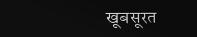खूबसूरत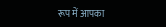रूप में आपका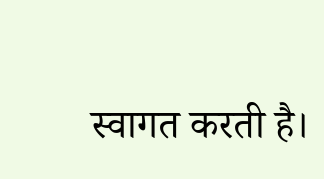स्वागत करती है।